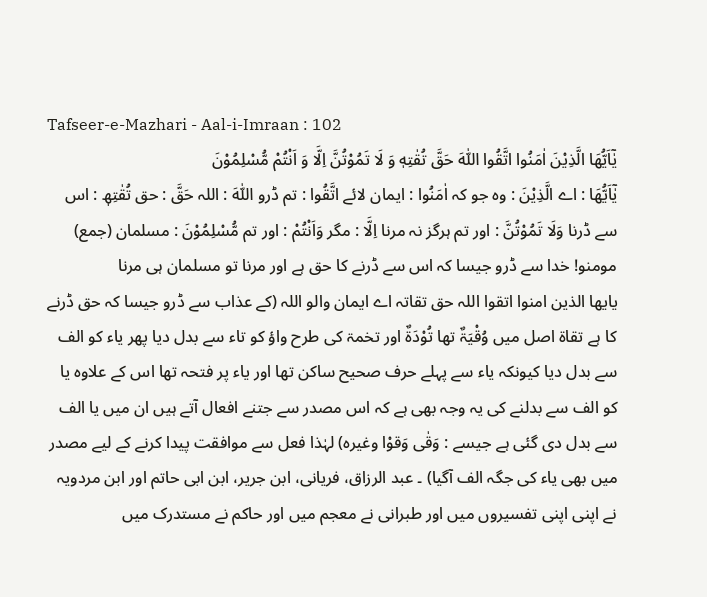Tafseer-e-Mazhari - Aal-i-Imraan : 102
یٰۤاَیُّهَا الَّذِیْنَ اٰمَنُوا اتَّقُوا اللّٰهَ حَقَّ تُقٰتِهٖ وَ لَا تَمُوْتُنَّ اِلَّا وَ اَنْتُمْ مُّسْلِمُوْنَ
يٰٓاَيُّھَا : اے الَّذِيْنَ : وہ جو کہ اٰمَنُوا : ایمان لائے اتَّقُوا : تم ڈرو اللّٰهَ : اللہ حَقَّ : حق تُقٰتِھٖ : اس سے ڈرنا وَلَا تَمُوْتُنَّ : اور تم ہرگز نہ مرنا اِلَّا : مگر وَاَنْتُمْ : اور تم مُّسْلِمُوْنَ : مسلمان (جمع)
مومنو! خدا سے ڈرو جیسا کہ اس سے ڈرنے کا حق ہے اور مرنا تو مسلمان ہی مرنا
یایھا الذین امنوا اتقوا اللہ حق تقاتہ اے ایمان والو اللہ (کے عذاب سے ڈرو جیسا کہ حق ڈرنے کا ہے تقاۃ اصل میں وُقْیَۃٌ تھا تُوْدَۃٌ اور تخمۃ کی طرح واؤ کو تاء سے بدل دیا پھر یاء کو الف سے بدل دیا کیونکہ یاء سے پہلے حرف صحیح ساکن تھا اور یاء پر فتحہ تھا اس کے علاوہ یا کو الف سے بدلنے کی یہ وجہ بھی ہے کہ اس مصدر سے جتنے افعال آتے ہیں ان میں یا الف سے بدل دی گئی ہے جیسے : وَقٰی وَقوْا وغیرہ) لہٰذا فعل سے موافقت پیدا کرنے کے لیے مصدر میں بھی یاء کی جگہ الف آگیا) ۔ عبد الرزاق، فریانی، ابن جریر، ابن ابی حاتم اور ابن مردویہ نے اپنی اپنی تفسیروں میں اور طبرانی نے معجم میں اور حاکم نے مستدرک میں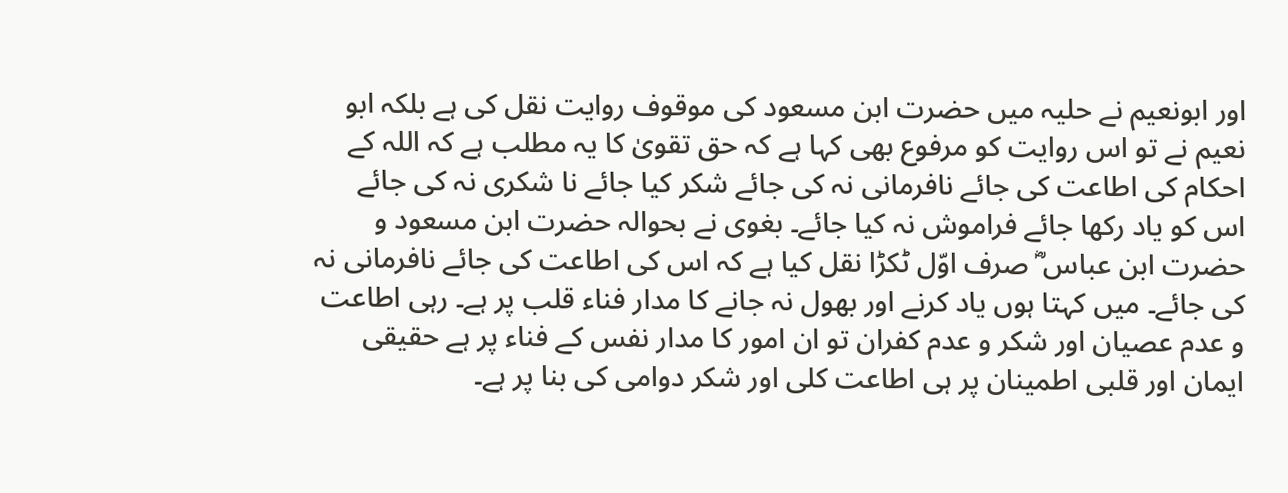اور ابونعیم نے حلیہ میں حضرت ابن مسعود کی موقوف روایت نقل کی ہے بلکہ ابو نعیم نے تو اس روایت کو مرفوع بھی کہا ہے کہ حق تقویٰ کا یہ مطلب ہے کہ اللہ کے احکام کی اطاعت کی جائے نافرمانی نہ کی جائے شکر کیا جائے نا شکری نہ کی جائے اس کو یاد رکھا جائے فراموش نہ کیا جائے۔ بغوی نے بحوالہ حضرت ابن مسعود و حضرت ابن عباس ؓ صرف اوّل ٹکڑا نقل کیا ہے کہ اس کی اطاعت کی جائے نافرمانی نہ کی جائے۔ میں کہتا ہوں یاد کرنے اور بھول نہ جانے کا مدار فناء قلب پر ہے۔ رہی اطاعت و عدم عصیان اور شکر و عدم کفران تو ان امور کا مدار نفس کے فناء پر ہے حقیقی ایمان اور قلبی اطمینان پر ہی اطاعت کلی اور شکر دوامی کی بنا پر ہے۔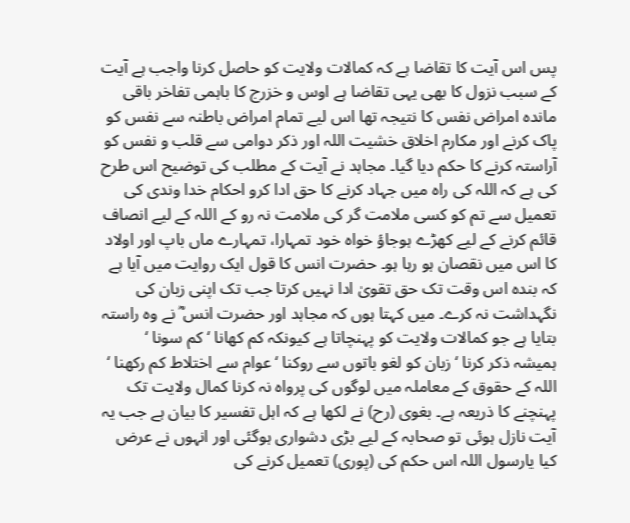پس اس آیت کا تقاضا ہے کہ کمالات ولایت کو حاصل کرنا واجب ہے آیت کے سبب نزول کا بھی یہی تقاضا ہے اوس و خزرج کا باہمی تفاخر باقی ماندہ امراض نفس کا نتیجہ تھا اس لیے تمام امراض باطنہ سے نفس کو پاک کرنے اور مکارم اخلاق خشیت اللہ اور ذکر دوامی سے قلب و نفس کو آراستہ کرنے کا حکم دیا گیا۔ مجاہد نے آیت کے مطلب کی توضیح اس طرح کی ہے کہ اللہ کی راہ میں جہاد کرنے کا حق ادا کرو احکام خدا وندی کی تعمیل سے تم کو کسی ملامت گر کی ملامت نہ رو کے اللہ کے لیے انصاف قائم کرنے کے لیے کھڑے ہوجاؤ خواہ خود تمہارا، تمہارے ماں باپ اور اولاد کا اس میں نقصان ہو رہا ہو۔ حضرت انس کا قول ایک روایت میں آیا ہے کہ بندہ اس وقت تک حق تقویٰ ادا نہیں کرتا جب تک اپنی زبان کی نگہداشت نہ کرے۔ میں کہتا ہوں کہ مجاہد اور حضرت انس ؓ نے وہ راستہ بتایا ہے جو کمالات ولایت کو پہنچاتا ہے کیونکہ کم کھانا ‘ کم سونا ‘ ہمیشہ ذکر کرنا ‘ زبان کو لغو باتوں سے روکنا ‘ عوام سے اختلاط کم رکھنا ‘ اللہ کے حقوق کے معاملہ میں لوگوں کی پرواہ نہ کرنا کمال ولایت تک پہنچنے کا ذریعہ ہے۔ بغوی (رح) نے لکھا ہے کہ اہل تفسیر کا بیان ہے جب یہ آیت نازل ہوئی تو صحابہ کے لیے بڑی دشواری ہوگئی اور انہوں نے عرض کیا یارسول اللہ اس حکم کی (پوری) تعمیل کرنے کی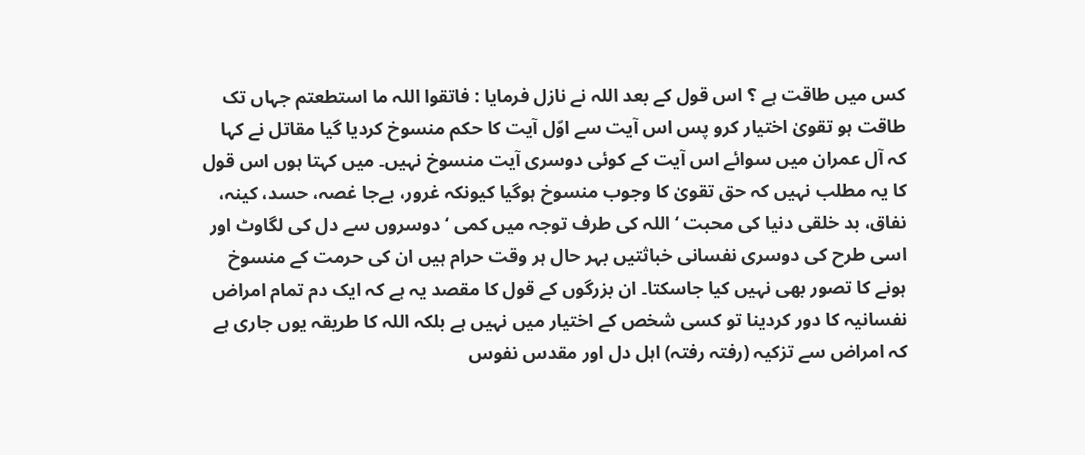کس میں طاقت ہے ؟ اس قول کے بعد اللہ نے نازل فرمایا : فاتقوا اللہ ما استطعتم جہاں تک طاقت ہو تقویٰ اختیار کرو پس اس آیت سے اوّل آیت کا حکم منسوخ کردیا گیا مقاتل نے کہا کہ آل عمران میں سوائے اس آیت کے کوئی دوسری آیت منسوخ نہیں۔ میں کہتا ہوں اس قول کا یہ مطلب نہیں کہ حق تقویٰ کا وجوب منسوخ ہوگیا کیونکہ غرور، بےجا غصہ، حسد، کینہ، نفاق، بد خلقی دنیا کی محبت ‘ اللہ کی طرف توجہ میں کمی ‘ دوسروں سے دل کی لگاوٹ اور اسی طرح کی دوسری نفسانی خباثتیں بہر حال ہر وقت حرام ہیں ان کی حرمت کے منسوخ ہونے کا تصور بھی نہیں کیا جاسکتا۔ ان بزرگوں کے قول کا مقصد یہ ہے کہ ایک دم تمام امراض نفسانیہ کا دور کردینا تو کسی شخص کے اختیار میں نہیں ہے بلکہ اللہ کا طریقہ یوں جاری ہے کہ امراض سے تزکیہ (رفتہ رفتہ) اہل دل اور مقدس نفوس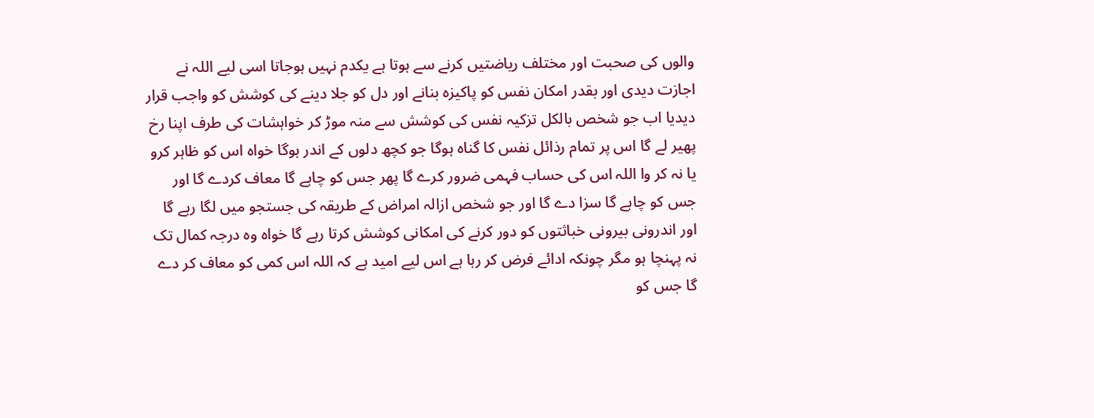والوں کی صحبت اور مختلف ریاضتیں کرنے سے ہوتا ہے یکدم نہیں ہوجاتا اسی لیے اللہ نے اجازت دیدی اور بقدر امکان نفس کو پاکیزہ بنانے اور دل کو جلا دینے کی کوشش کو واجب قرار دیدیا اب جو شخص بالکل تزکیہ نفس کی کوشش سے منہ موڑ کر خواہشات کی طرف اپنا رخ پھیر لے گا اس پر تمام رذائل نفس کا گناہ ہوگا جو کچھ دلوں کے اندر ہوگا خواہ اس کو ظاہر کرو یا نہ کر وا اللہ اس کی حساب فہمی ضرور کرے گا پھر جس کو چاہے گا معاف کردے گا اور جس کو چاہے گا سزا دے گا اور جو شخص ازالہ امراض کے طریقہ کی جستجو میں لگا رہے گا اور اندرونی بیرونی خباثتوں کو دور کرنے کی امکانی کوشش کرتا رہے گا خواہ وہ درجہ کمال تک نہ پہنچا ہو مگر چونکہ ادائے فرض کر رہا ہے اس لیے امید ہے کہ اللہ اس کمی کو معاف کر دے گا جس کو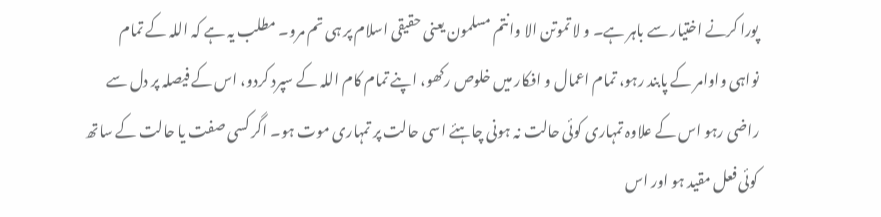پورا کرنے اختیار سے باہر ہے۔ و لا تموتن الا وانتم مسلمون یعنی حقیقی اسلام پر ہی تم مرو۔ مطلب یہ ہے کہ اللہ کے تمام نواہی واوامر کے پابند رہو، تمام اعمال و افکار میں خلوص رکھو، اپنے تمام کام اللہ کے سپرد کردو، اس کے فیصلہ پر دل سے راضی رہو اس کے علاوہ تمہاری کوئی حالت نہ ہونی چاہئے اسی حالت پر تمہاری موت ہو۔ اگر کسی صفت یا حالت کے ساتھ کوئی فعل مقید ہو اور اس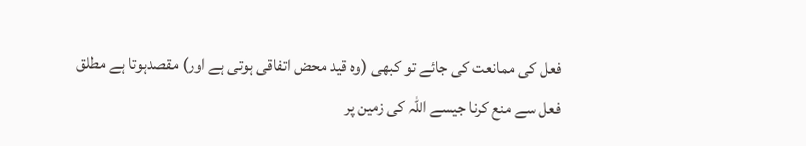فعل کی ممانعت کی جائے تو کبھی (وہ قید محض اتفاقی ہوتی ہے اور) مقصدہوتا ہے مطلق فعل سے منع کرنا جیسے اللہ کی زمین پر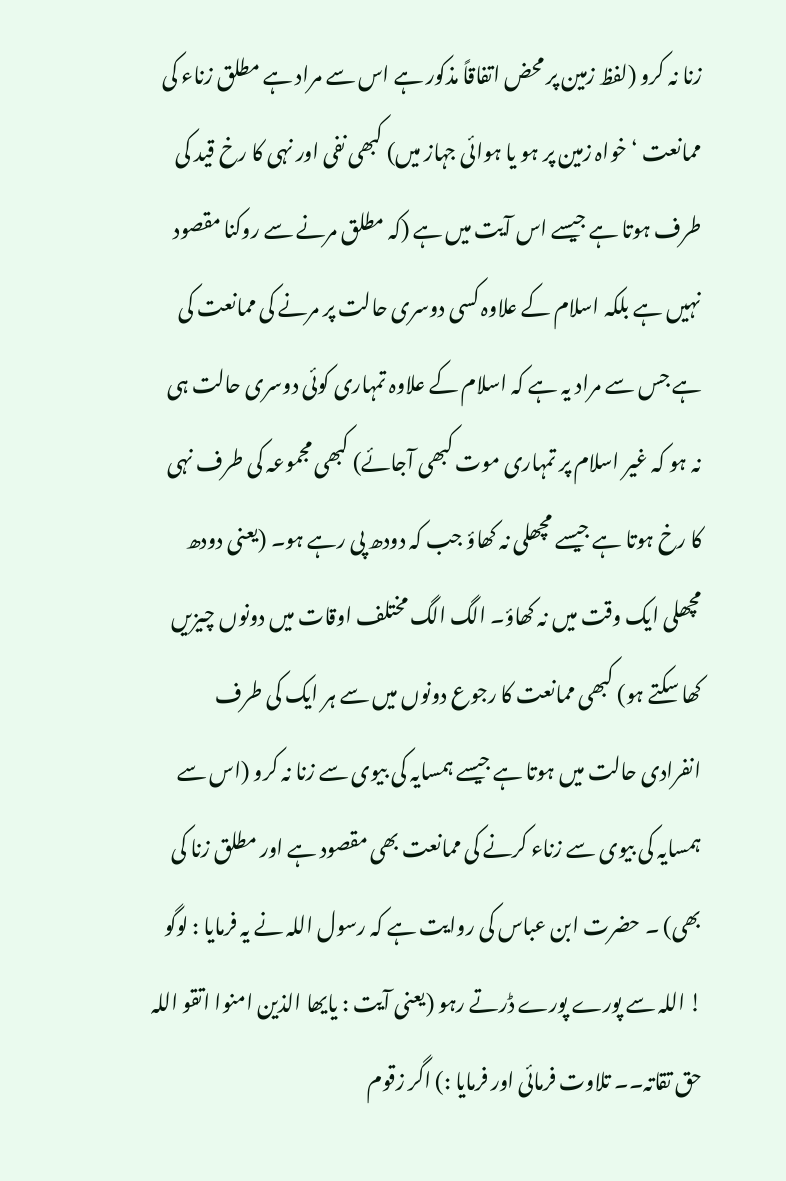زنا نہ کرو (لفظ زمین پر محض اتفاقاً مذکور ہے اس سے مراد ہے مطلق زناء کی ممانعت ‘ خواہ زمین پر ہو یا ہوائی جہاز میں) کبھی نفی اور نہی کا رخ قید کی طرف ہوتا ہے جیسے اس آیت میں ہے (کہ مطلق مرنے سے روکنا مقصود نہیں ہے بلکہ اسلام کے علاوہ کسی دوسری حالت پر مرنے کی ممانعت کی ہے جس سے مراد یہ ہے کہ اسلام کے علاوہ تمہاری کوئی دوسری حالت ہی نہ ہو کہ غیر اسلام پر تمہاری موت کبھی آجائے) کبھی مجموعہ کی طرف نہی کا رخ ہوتا ہے جیسے مچھلی نہ کھاؤ جب کہ دودھ پی رہے ہو۔ (یعنی دودھ مچھلی ایک وقت میں نہ کھاؤ۔ الگ الگ مختلف اوقات میں دونوں چیزیں کھا سکتے ہو) کبھی ممانعت کا رجوع دونوں میں سے ہر ایک کی طرف انفرادی حالت میں ہوتا ہے جیسے ہمسایہ کی بیوی سے زنا نہ کرو (اس سے ہمسایہ کی بیوی سے زناء کرنے کی ممانعت بھی مقصود ہے اور مطلق زنا کی بھی) ۔ حضرت ابن عباس کی روایت ہے کہ رسول اللہ نے یہ فرمایا : لوگو ! اللہ سے پورے پورے ڈرتے رہو (یعنی آیت : یایھا الذین امنوا اتقو اللہ حق تقاتہ۔۔ تلاوت فرمائی اور فرمایا :) اگر زقوم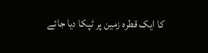کا ایک قطرہ زمین پر ٹپکا دیا جائے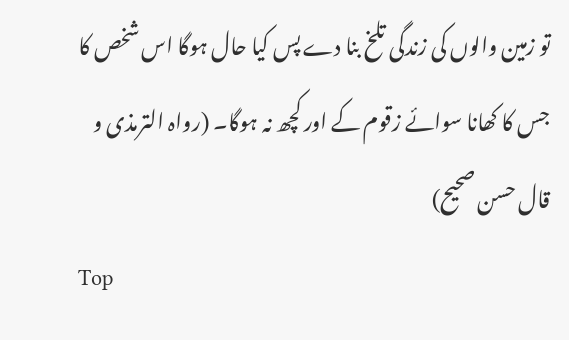تو زمین والوں کی زندگی تلخ بنا دے پس کیا حال ہوگا اس شخص کا جس کا کھانا سوائے زقوم کے اور کچھ نہ ہوگا۔ (رواہ الترمذی و قال حسن صحیح)
Top